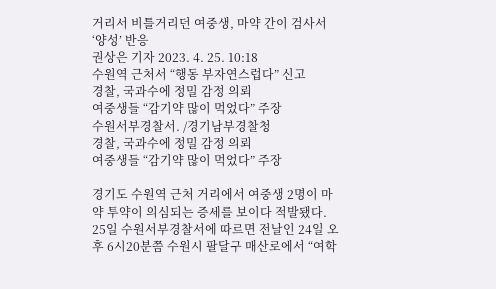거리서 비틀거리던 여중생, 마약 간이 검사서 ‘양성’ 반응
권상은 기자 2023. 4. 25. 10:18
수원역 근처서 “행동 부자연스럽다” 신고
경찰, 국과수에 정밀 감정 의뢰
여중생들 “감기약 많이 먹었다” 주장
수원서부경찰서. /경기남부경찰청
경찰, 국과수에 정밀 감정 의뢰
여중생들 “감기약 많이 먹었다” 주장

경기도 수원역 근처 거리에서 여중생 2명이 마약 투약이 의심되는 증세를 보이다 적발됐다.
25일 수원서부경찰서에 따르면 전날인 24일 오후 6시20분쯤 수원시 팔달구 매산로에서 “여학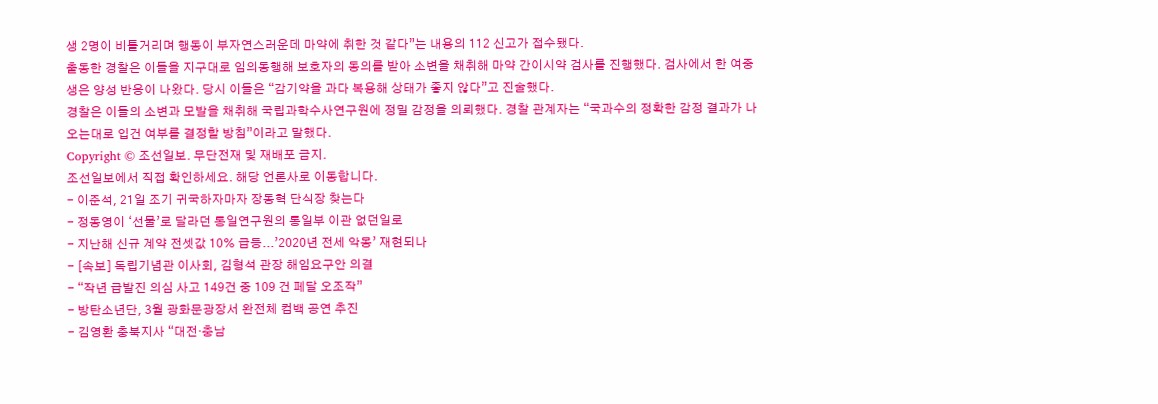생 2명이 비틀거리며 행동이 부자연스러운데 마약에 취한 것 같다”는 내용의 112 신고가 접수됐다.
출동한 경찰은 이들을 지구대로 임의동행해 보호자의 동의를 받아 소변을 채취해 마약 간이시약 검사를 진행했다. 검사에서 한 여중생은 양성 반응이 나왔다. 당시 이들은 “감기약을 과다 복용해 상태가 좋지 않다”고 진술했다.
경찰은 이들의 소변과 모발을 채취해 국립과학수사연구원에 정밀 감정을 의뢰했다. 경찰 관계자는 “국과수의 정확한 감정 결과가 나오는대로 입건 여부를 결정할 방침”이라고 말했다.
Copyright © 조선일보. 무단전재 및 재배포 금지.
조선일보에서 직접 확인하세요. 해당 언론사로 이동합니다.
- 이준석, 21일 조기 귀국하자마자 장동혁 단식장 찾는다
- 정동영이 ‘선물’로 달라던 통일연구원의 통일부 이관 없던일로
- 지난해 신규 계약 전셋값 10% 급등...’2020년 전세 악몽’ 재현되나
- [속보] 독립기념관 이사회, 김형석 관장 해임요구안 의결
- “작년 급발진 의심 사고 149건 중 109 건 페달 오조작”
- 방탄소년단, 3월 광화문광장서 완전체 컴백 공연 추진
- 김영환 충북지사 “대전·충남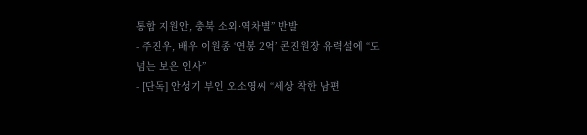통합 지원안, 충북 소외·역차별” 반발
- 주진우, 배우 이원종 ‘연봉 2억’ 콘진원장 유력설에 “도 넘는 보은 인사”
- [단독] 안성기 부인 오소영씨 “세상 착한 남편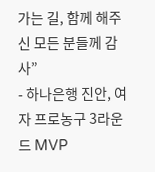가는 길, 함께 해주신 모든 분들께 감사”
- 하나은행 진안, 여자 프로농구 3라운드 MVP